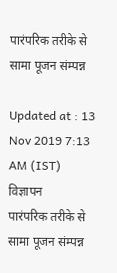पारंपरिक तरीके से सामा पूजन संम्पन्न

Updated at : 13 Nov 2019 7:13 AM (IST)
विज्ञापन
पारंपरिक तरीके से सामा पूजन संम्पन्न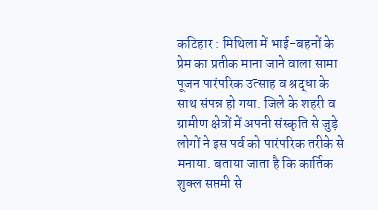कटिहार : मिथिला में भाई-बहनों के प्रेम का प्रतीक माना जाने वाला सामा पूजन पारंपरिक उत्साह व श्रद्धा के साथ संपन्न हो गया. जिले के शहरी व ग्रामीण क्षेत्रों में अपनी संस्कृति से जुड़े लोगों ने इस पर्व को पारंपरिक तरीके से मनाया. बताया जाता है कि कार्तिक शुक्ल सप्तमी से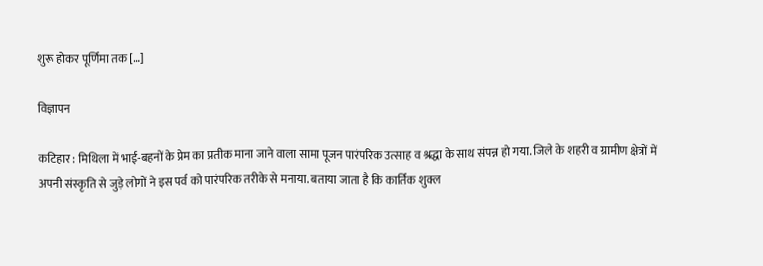शुरू होकर पूर्णिमा तक […]

विज्ञापन

कटिहार : मिथिला में भाई-बहनों के प्रेम का प्रतीक माना जाने वाला सामा पूजन पारंपरिक उत्साह व श्रद्धा के साथ संपन्न हो गया. जिले के शहरी व ग्रामीण क्षेत्रों में अपनी संस्कृति से जुड़े लोगों ने इस पर्व को पारंपरिक तरीके से मनाया. बताया जाता है कि कार्तिक शुक्ल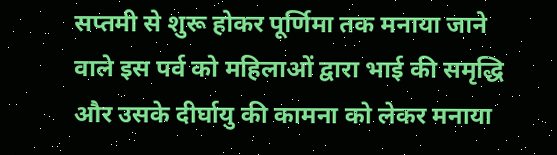सप्तमी से शुरू होकर पूर्णिमा तक मनाया जाने वाले इस पर्व को महिलाओं द्वारा भाई की समृद्धि और उसके दीर्घायु की कामना को लेकर मनाया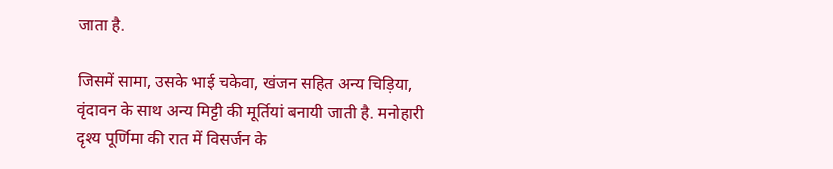जाता है.

जिसमें सामा, उसके भाई चकेवा, खंजन सहित अन्य चिड़िया, वृंदावन के साथ अन्य मिट्टी की मूर्तियां बनायी जाती है. मनोहारी दृश्य पूर्णिमा की रात में विसर्जन के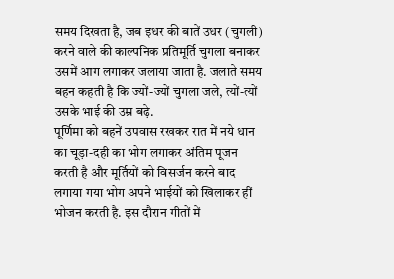समय दिखता है, जब इधर की बातें उधर (चुगली) करने वाले की काल्पनिक प्रतिमूर्ति चुगला बनाकर उसमें आग लगाकर जलाया जाता है. जलाते समय बहन कहती है कि ज्यों-ज्यों चुगला जले, त्यों-त्यों उसके भाई की उम्र बढ़े.
पूर्णिमा को बहनें उपवास रखकर रात में नये धान का चूड़ा-दही का भोग लगाकर अंतिम पूजन करती है और मूर्तियों को विसर्जन करने बाद लगाया गया भोग अपने भाईयों को खिलाकर हीं भोजन करती है. इस दौरान गीतों में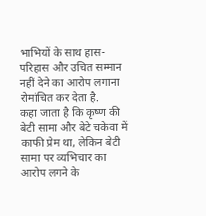भाभियों के साथ हास-परिहास और उचित सम्मान नहीं देने का आरोप लगाना रोमांचित कर देता है.
कहा जाता है कि कृष्ण की बेटी सामा और बेटे चकेवा में काफी प्रेम था, लेकिन बेटी सामा पर व्यभिचार का आरोप लगने के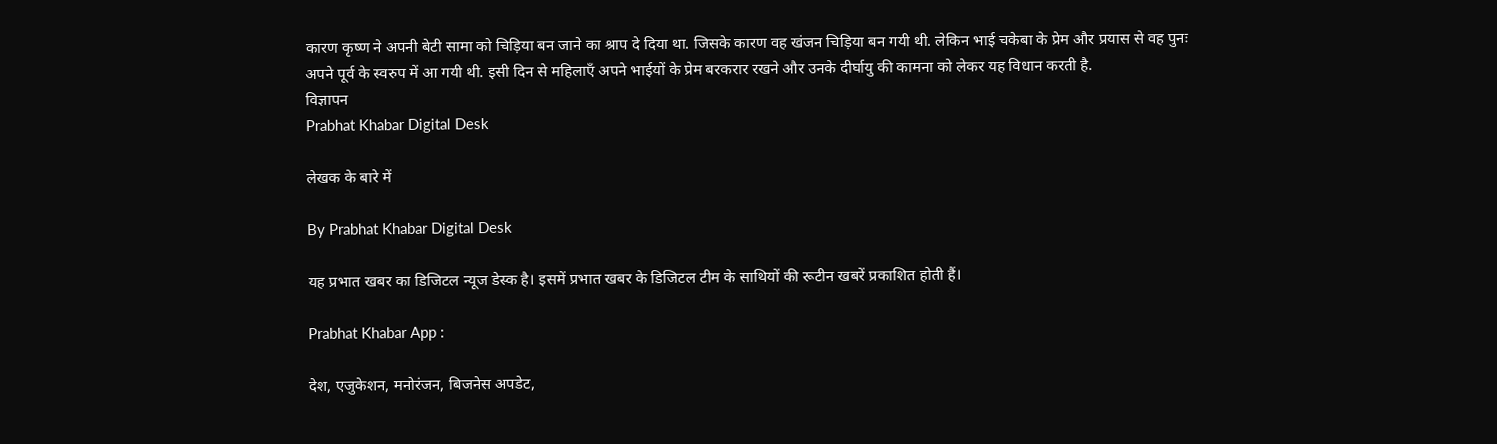कारण कृष्ण ने अपनी बेटी सामा को चिड़िया बन जाने का श्राप दे दिया था. जिसके कारण वह खंजन चिड़िया बन गयी थी. लेकिन भाई चकेबा के प्रेम और प्रयास से वह पुनः अपने पूर्व के स्वरुप में आ गयी थी. इसी दिन से महिलाएँ अपने भाईयों के प्रेम बरकरार रखने और उनके दीर्घायु की कामना को लेकर यह विधान करती है.
विज्ञापन
Prabhat Khabar Digital Desk

लेखक के बारे में

By Prabhat Khabar Digital Desk

यह प्रभात खबर का डिजिटल न्यूज डेस्क है। इसमें प्रभात खबर के डिजिटल टीम के साथियों की रूटीन खबरें प्रकाशित होती हैं।

Prabhat Khabar App :

देश, एजुकेशन, मनोरंजन, बिजनेस अपडेट,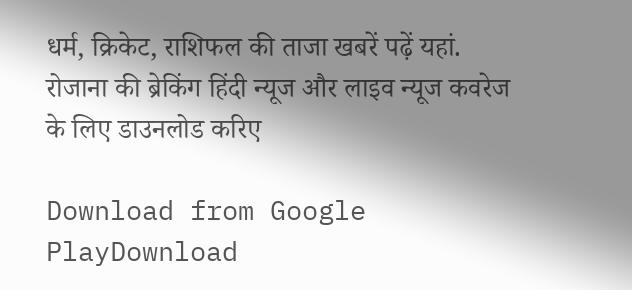धर्म, क्रिकेट, राशिफल की ताजा खबरें पढ़ें यहां. रोजाना की ब्रेकिंग हिंदी न्यूज और लाइव न्यूज कवरेज के लिए डाउनलोड करिए

Download from Google PlayDownload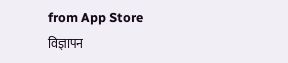from App Store
विज्ञापन